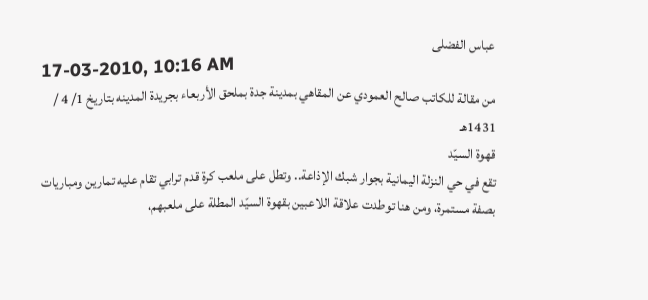عباس الفضلى
17-03-2010, 10:16 AM
من مقالة للكاتب صالح العمودي عن المقاهي بمدينة جدة بملحق الأربعاء بجريدة المدينه بتاريخ 1/ 4 / 1431هـ
قهوة السيّد
تقع في حي النزلة اليمانية بجوار شبك الإذاعة.. وتطل على ملعب كرة قدم ترابي تقام عليه تمارين ومباريات بصفة مستمرة، ومن هنا توطدت علاقة اللاعبين بقهوة السيّد المطلة على ملعبهم،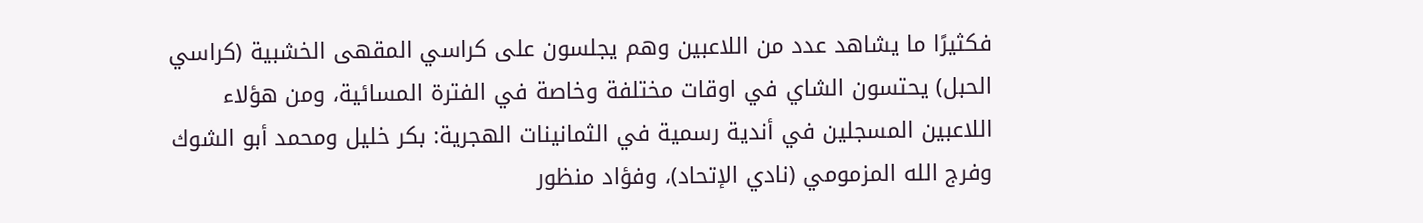فكثيرًا ما يشاهد عدد من اللاعبين وهم يجلسون على كراسي المقهى الخشبية (كراسي الحبل) يحتسون الشاي في اوقات مختلفة وخاصة في الفترة المسائية، ومن هؤلاء اللاعبين المسجلين في أندية رسمية في الثمانينات الهجرية: بكر خليل ومحمد أبو الشوك وفرج الله المزمومي (نادي الإتحاد)، وفؤاد منظور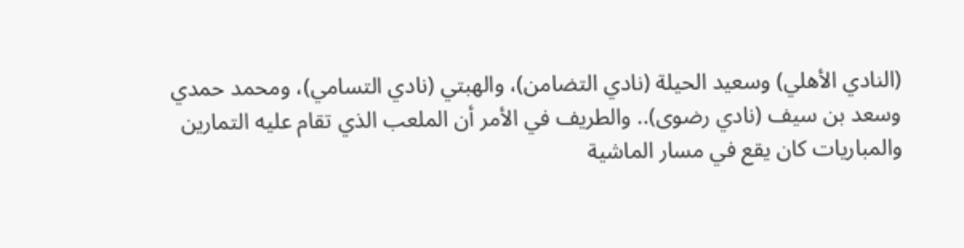(النادي الأهلي) وسعيد الحيلة (نادي التضامن)، والهبتي (نادي التسامي)، ومحمد حمدي وسعد بن سيف (نادي رضوى).. والطريف في الأمر أن الملعب الذي تقام عليه التمارين والمباريات كان يقع في مسار الماشية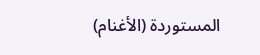المستوردة (الأغنام)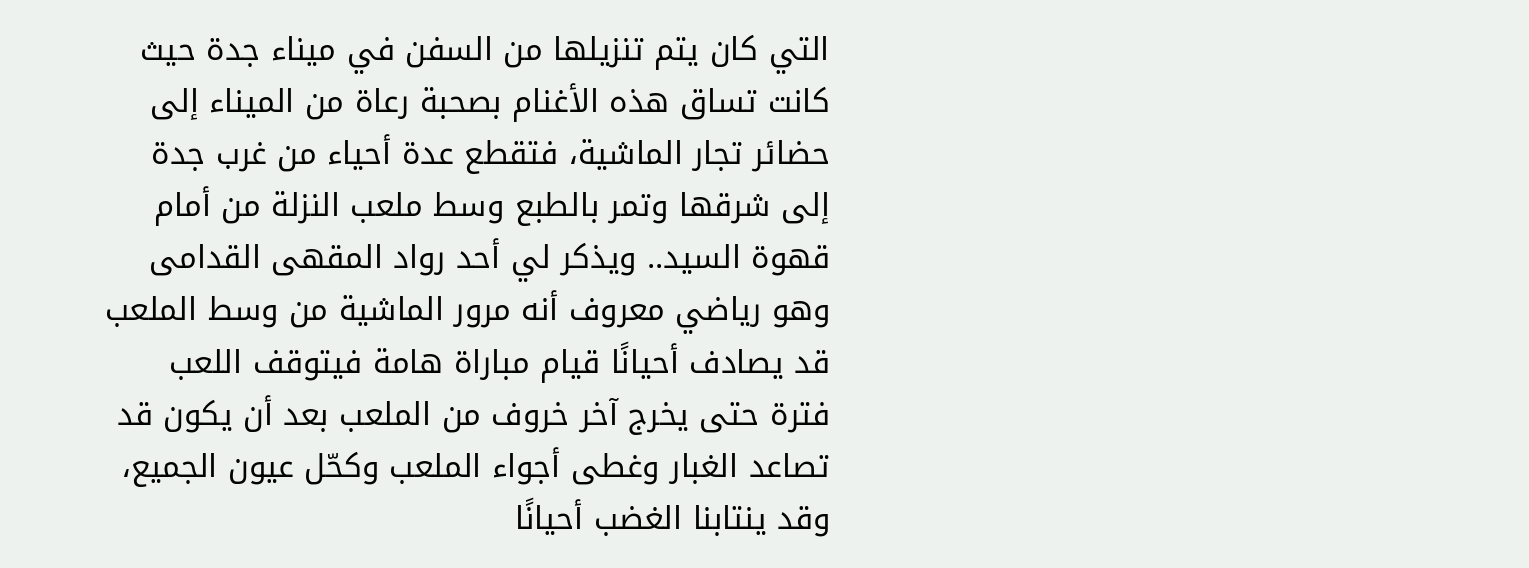التي كان يتم تنزيلها من السفن في ميناء جدة حيث كانت تساق هذه الأغنام بصحبة رعاة من الميناء إلى حضائر تجار الماشية، فتقطع عدة أحياء من غرب جدة إلى شرقها وتمر بالطبع وسط ملعب النزلة من أمام قهوة السيد.. ويذكر لي أحد رواد المقهى القدامى وهو رياضي معروف أنه مرور الماشية من وسط الملعب قد يصادف أحيانًا قيام مباراة هامة فيتوقف اللعب فترة حتى يخرج آخر خروف من الملعب بعد أن يكون قد تصاعد الغبار وغطى أجواء الملعب وكحّل عيون الجميع، وقد ينتابنا الغضب أحيانًا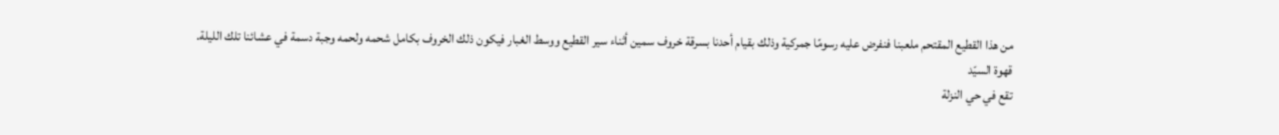من هذا القطيع المقتحم ملعبنا فنفرض عليه رسومًا جمركية وذلك بقيام أحدنا بسرقة خروف سمين أثناء سير القطيع ووسط الغبار فيكون ذلك الخروف بكامل شحمه ولحمه وجبة دسمة في عشائنا تلك الليلة.
قهوة السيّد
تقع في حي النزلة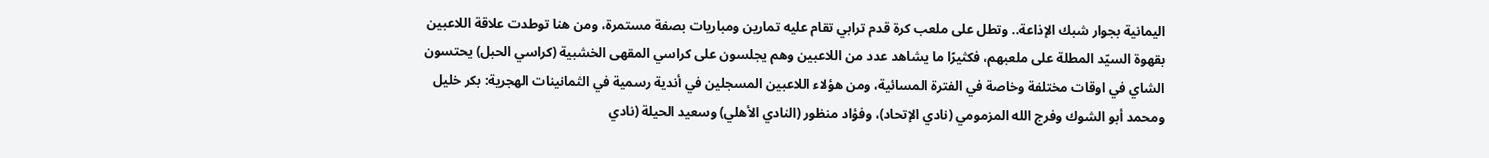اليمانية بجوار شبك الإذاعة.. وتطل على ملعب كرة قدم ترابي تقام عليه تمارين ومباريات بصفة مستمرة، ومن هنا توطدت علاقة اللاعبين بقهوة السيّد المطلة على ملعبهم، فكثيرًا ما يشاهد عدد من اللاعبين وهم يجلسون على كراسي المقهى الخشبية (كراسي الحبل) يحتسون الشاي في اوقات مختلفة وخاصة في الفترة المسائية، ومن هؤلاء اللاعبين المسجلين في أندية رسمية في الثمانينات الهجرية: بكر خليل ومحمد أبو الشوك وفرج الله المزمومي (نادي الإتحاد)، وفؤاد منظور (النادي الأهلي) وسعيد الحيلة (نادي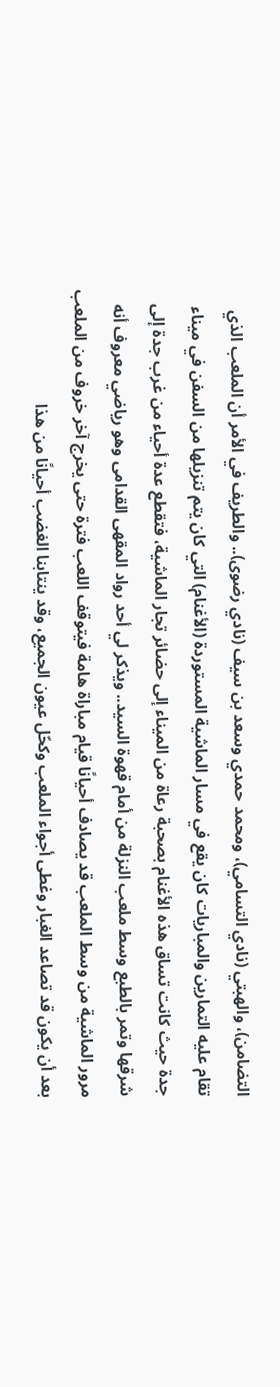التضامن)، والهبتي (نادي التسامي)، ومحمد حمدي وسعد بن سيف (نادي رضوى).. والطريف في الأمر أن الملعب الذي تقام عليه التمارين والمباريات كان يقع في مسار الماشية المستوردة (الأغنام) التي كان يتم تنزيلها من السفن في ميناء جدة حيث كانت تساق هذه الأغنام بصحبة رعاة من الميناء إلى حضائر تجار الماشية، فتقطع عدة أحياء من غرب جدة إلى شرقها وتمر بالطبع وسط ملعب النزلة من أمام قهوة السيد.. ويذكر لي أحد رواد المقهى القدامى وهو رياضي معروف أنه مرور الماشية من وسط الملعب قد يصادف أحيانًا قيام مباراة هامة فيتوقف اللعب فترة حتى يخرج آخر خروف من الملعب بعد أن يكون قد تصاعد الغبار وغطى أجواء الملعب وكحّل عيون الجميع، وقد ينتابنا الغضب أحيانًا من هذا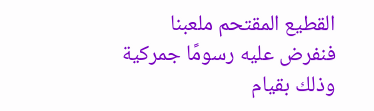القطيع المقتحم ملعبنا فنفرض عليه رسومًا جمركية وذلك بقيام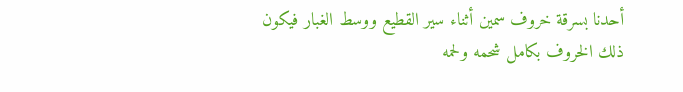أحدنا بسرقة خروف سمين أثناء سير القطيع ووسط الغبار فيكون ذلك الخروف بكامل شحمه ولحمه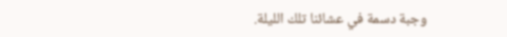وجبة دسمة في عشائنا تلك الليلة.